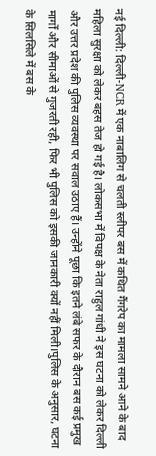नई दिल्ली: दिल्ली-NCR में एक नाबालिग से चलती स्लीपर बस में कथित गैंगरेप का मामला सामने आने के बाद महिला सुरक्षा को लेकर बहस तेज हो गई है। लोकसभा में विपक्ष के नेता राहुल गांधी ने इस घटना को लेकर दिल्ली और उत्तर प्रदेश की पुलिस व्यवस्था पर सवाल उठाए हैं। उन्होंने पूछा कि इतने लंबे सफर के दौरान बस कई प्रमुख मार्गों और सीमाओं से गुजरती रही, फिर भी पुलिस को इसकी जानकारी क्यों नहीं मिली।पुलिस के अनुसार, घटना के सिलसिले में बस के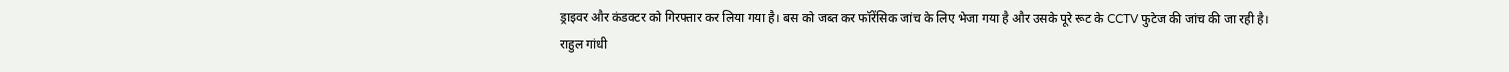ड्राइवर और कंडक्टर को गिरफ्तार कर लिया गया है। बस को जब्त कर फॉरेंसिक जांच के लिए भेजा गया है और उसके पूरे रूट के CCTV फुटेज की जांच की जा रही है।
राहुल गांधी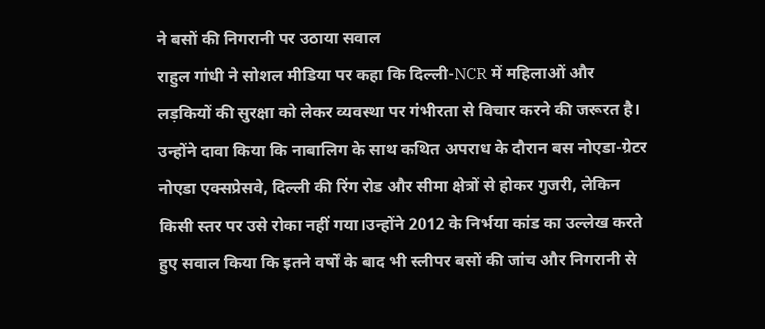ने बसों की निगरानी पर उठाया सवाल
राहुल गांधी ने सोशल मीडिया पर कहा कि दिल्ली-NCR में महिलाओं और लड़कियों की सुरक्षा को लेकर व्यवस्था पर गंभीरता से विचार करने की जरूरत है। उन्होंने दावा किया कि नाबालिग के साथ कथित अपराध के दौरान बस नोएडा-ग्रेटर नोएडा एक्सप्रेसवे, दिल्ली की रिंग रोड और सीमा क्षेत्रों से होकर गुजरी, लेकिन किसी स्तर पर उसे रोका नहीं गया।उन्होंने 2012 के निर्भया कांड का उल्लेख करते हुए सवाल किया कि इतने वर्षों के बाद भी स्लीपर बसों की जांच और निगरानी से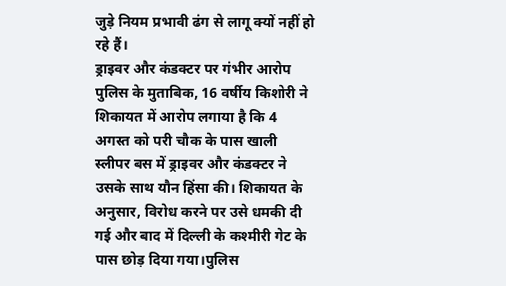जुड़े नियम प्रभावी ढंग से लागू क्यों नहीं हो रहे हैं।
ड्राइवर और कंडक्टर पर गंभीर आरोप
पुलिस के मुताबिक, 16 वर्षीय किशोरी ने शिकायत में आरोप लगाया है कि 4 अगस्त को परी चौक के पास खाली स्लीपर बस में ड्राइवर और कंडक्टर ने उसके साथ यौन हिंसा की। शिकायत के अनुसार, विरोध करने पर उसे धमकी दी गई और बाद में दिल्ली के कश्मीरी गेट के पास छोड़ दिया गया।पुलिस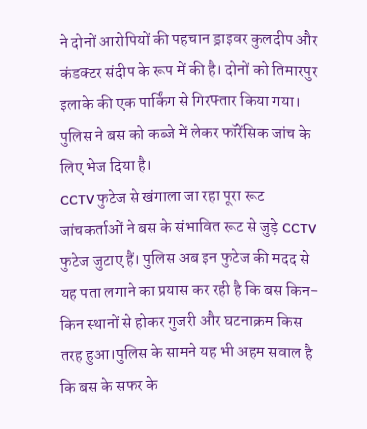ने दोनों आरोपियों की पहचान ड्राइवर कुलदीप और कंडक्टर संदीप के रूप में की है। दोनों को तिमारपुर इलाके की एक पार्किंग से गिरफ्तार किया गया। पुलिस ने बस को कब्जे में लेकर फॉरेंसिक जांच के लिए भेज दिया है।
CCTV फुटेज से खंगाला जा रहा पूरा रूट
जांचकर्ताओं ने बस के संभावित रूट से जुड़े CCTV फुटेज जुटाए हैं। पुलिस अब इन फुटेज की मदद से यह पता लगाने का प्रयास कर रही है कि बस किन-किन स्थानों से होकर गुजरी और घटनाक्रम किस तरह हुआ।पुलिस के सामने यह भी अहम सवाल है कि बस के सफर के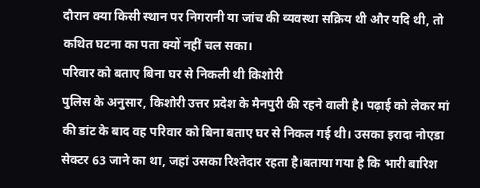दौरान क्या किसी स्थान पर निगरानी या जांच की व्यवस्था सक्रिय थी और यदि थी, तो कथित घटना का पता क्यों नहीं चल सका।
परिवार को बताए बिना घर से निकली थी किशोरी
पुलिस के अनुसार, किशोरी उत्तर प्रदेश के मैनपुरी की रहने वाली है। पढ़ाई को लेकर मां की डांट के बाद वह परिवार को बिना बताए घर से निकल गई थी। उसका इरादा नोएडा सेक्टर 63 जाने का था, जहां उसका रिश्तेदार रहता है।बताया गया है कि भारी बारिश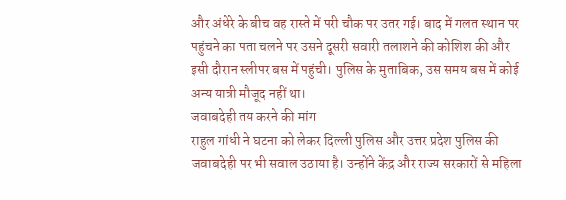और अंधेरे के बीच वह रास्ते में परी चौक पर उतर गई। बाद में गलत स्थान पर पहुंचने का पता चलने पर उसने दूसरी सवारी तलाशने की कोशिश की और इसी दौरान स्लीपर बस में पहुंची। पुलिस के मुताबिक, उस समय बस में कोई अन्य यात्री मौजूद नहीं था।
जवाबदेही तय करने की मांग
राहुल गांधी ने घटना को लेकर दिल्ली पुलिस और उत्तर प्रदेश पुलिस की जवाबदेही पर भी सवाल उठाया है। उन्होंने केंद्र और राज्य सरकारों से महिला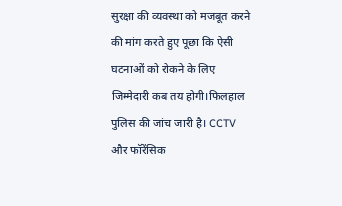सुरक्षा की व्यवस्था को मजबूत करने की मांग करते हुए पूछा कि ऐसी घटनाओं को रोकने के लिए जिम्मेदारी कब तय होगी।फिलहाल पुलिस की जांच जारी है। CCTV और फॉरेंसिक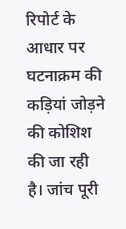रिपोर्ट के आधार पर घटनाक्रम की कड़ियां जोड़ने की कोशिश की जा रही है। जांच पूरी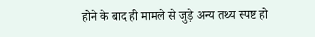होने के बाद ही मामले से जुड़े अन्य तथ्य स्पष्ट हो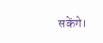सकेंगे।